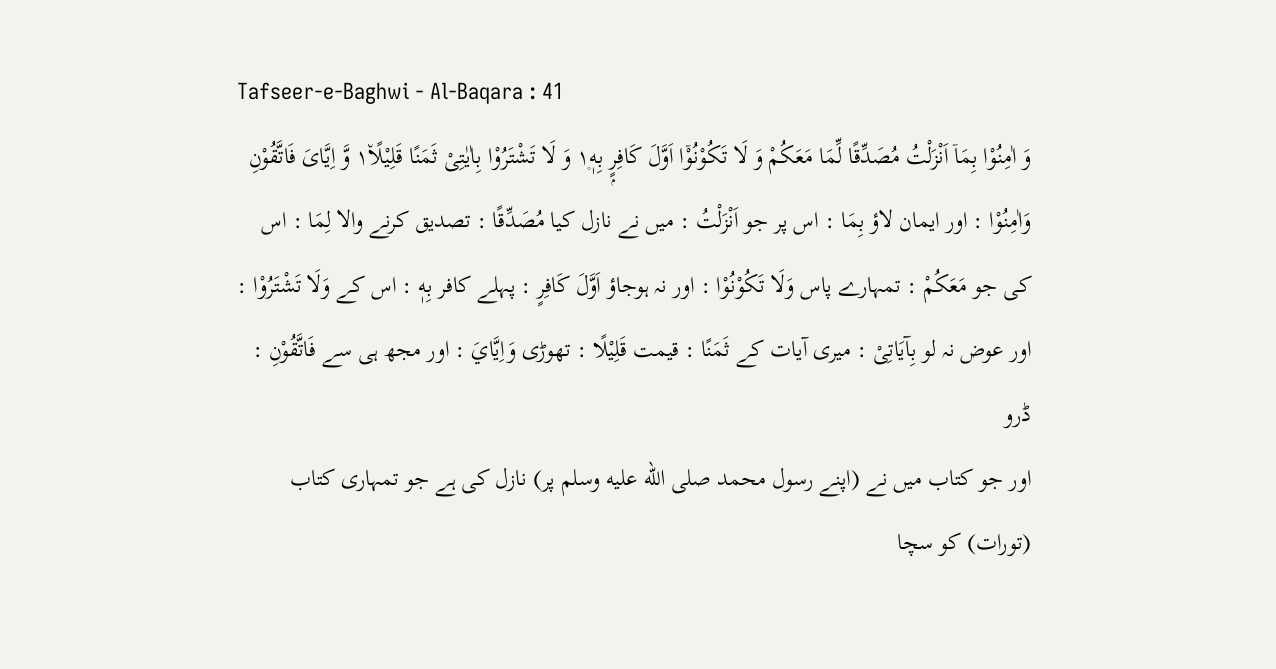Tafseer-e-Baghwi - Al-Baqara : 41
وَ اٰمِنُوْا بِمَاۤ اَنْزَلْتُ مُصَدِّقًا لِّمَا مَعَكُمْ وَ لَا تَكُوْنُوْۤا اَوَّلَ كَافِرٍۭ بِهٖ١۪ وَ لَا تَشْتَرُوْا بِاٰیٰتِیْ ثَمَنًا قَلِیْلًا١٘ وَّ اِیَّایَ فَاتَّقُوْنِ
وَاٰمِنُوْا : اور ایمان لاؤ بِمَا : اس پر جو اَنْزَلْتُ : میں نے نازل کیا مُصَدِّقًا : تصدیق کرنے والا لِمَا : اس کی جو مَعَكُمْ : تمہارے پاس وَلَا تَكُوْنُوْا : اور نہ ہوجاؤ اَوَّلَ کَافِرٍ : پہلے کافر بِهٖ : اس کے وَلَا تَشْتَرُوْا : اور عوض نہ لو بِآيَاتِیْ : میری آیات کے ثَمَنًا : قیمت قَلِیْلًا : تھوڑی وَاِيَّايَ : اور مجھ ہی سے فَاتَّقُوْنِ : ڈرو
اور جو کتاب میں نے (اپنے رسول محمد صلى الله عليه وسلم پر) نازل کی ہے جو تمہاری کتاب (تورات) کو سچا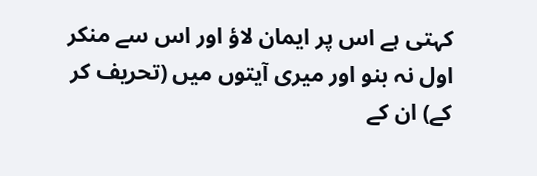کہتی ہے اس پر ایمان لاؤ اور اس سے منکر اول نہ بنو اور میری آیتوں میں (تحریف کر کے) ان کے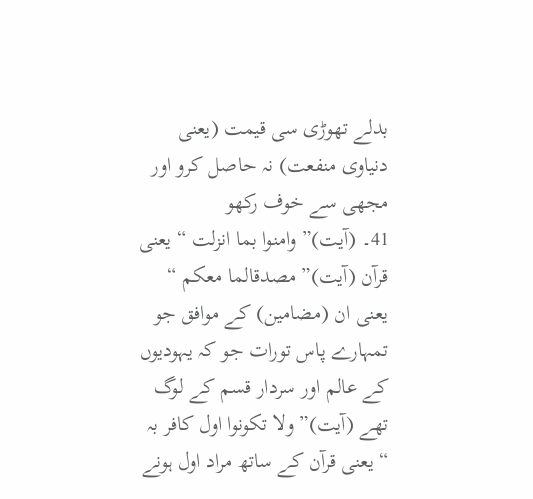بدلے تھوڑی سی قیمت (یعنی دنیاوی منفعت) نہ حاصل کرو اور مجھی سے خوف رکھو
41۔ (آیت)” وامنوا بما انزلت “ یعنی قرآن (آیت)” مصدقالما معکم “ یعنی ان (مضامین) کے موافق جو تمہارے پاس تورات جو کہ یہودیوں کے عالم اور سردار قسم کے لوگ تھے (آیت)” ولا تکونوا اول کافر بہ “ یعنی قرآن کے ساتھ مراد اول ہونے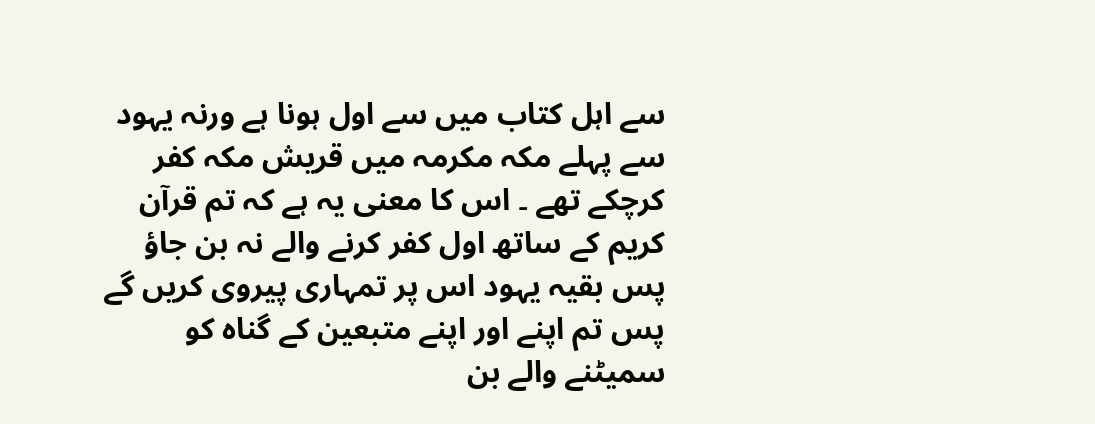سے اہل کتاب میں سے اول ہونا ہے ورنہ یہود سے پہلے مکہ مکرمہ میں قریش مکہ کفر کرچکے تھے ۔ اس کا معنی یہ ہے کہ تم قرآن کریم کے ساتھ اول کفر کرنے والے نہ بن جاؤ پس بقیہ یہود اس پر تمہاری پیروی کریں گے پس تم اپنے اور اپنے متبعین کے گناہ کو سمیٹنے والے بن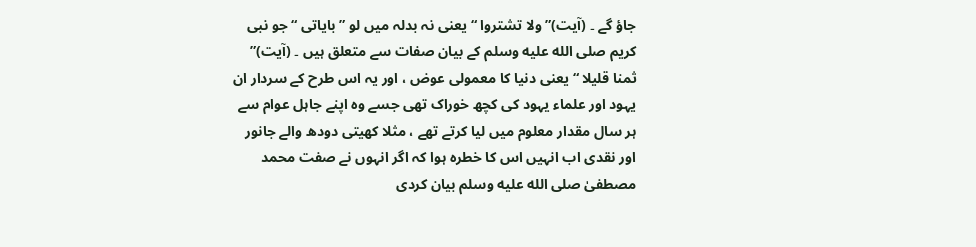جاؤ گے ۔ (آیت)” ولا تشتروا “ یعنی نہ بدلہ میں لو ” بایاتی “ جو نبی کریم صلى الله عليه وسلم کے بیان صفات سے متعلق ہیں ۔ (آیت)” ثمنا قلیلا “ یعنی دنیا کا معمولی عوض ، اور یہ اس طرح کے سردار ان یہود اور علماء یہود کی کچھ خوراک تھی جسے وہ اپنے جاہل عوام سے ہر سال مقدار معلوم میں لیا کرتے تھے ، مثلا کھیتی دودھ والے جانور اور نقدی اب انہیں اس کا خطرہ ہوا کہ اگر انہوں نے صفت محمد مصطفیٰ صلى الله عليه وسلم بیان کردی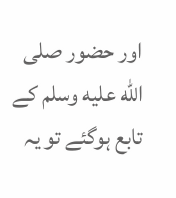اور حضور صلى الله عليه وسلم کے تابع ہوگئے تو یہ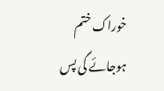خوراک ختم ہوجائے گی پس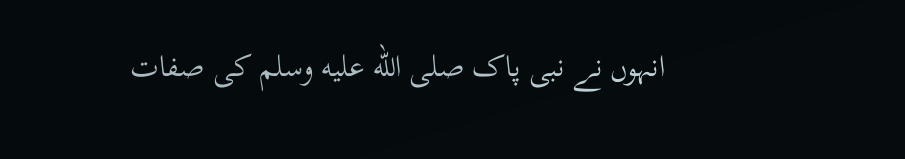انہوں نے نبی پاک صلى الله عليه وسلم کی صفات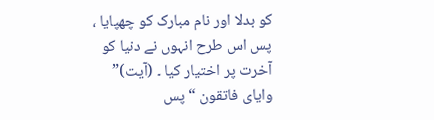کو بدلا اور نام مبارک کو چھپایا ، پس اس طرح انہوں نے دنیا کو آخرت پر اختیار کیا ۔ (آیت)” وایای فاتقون “ پس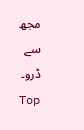مجھ سے ڈرو۔
Top